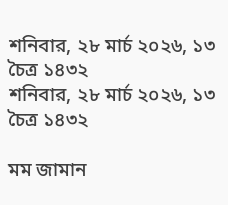শনিবার, ২৮ মার্চ ২০২৬, ১৩ চৈত্র ১৪৩২
শনিবার, ২৮ মার্চ ২০২৬, ১৩ চৈত্র ১৪৩২

মম জামান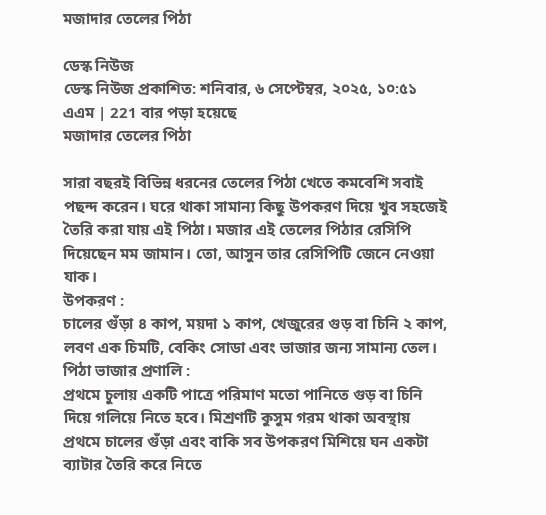মজাদার তেলের পিঠা

ডেস্ক নিউজ
ডেস্ক নিউজ প্রকাশিত: শনিবার, ৬ সেপ্টেম্বর, ২০২৫, ১০:৫১ এএম | 221 বার পড়া হয়েছে
মজাদার তেলের পিঠা

সারা বছরই বিভিন্ন ধরনের তেলের পিঠা খেতে কমবেশি সবাই পছন্দ করেন। ঘরে থাকা সামান্য কিছু উপকরণ দিয়ে খুব সহজেই তৈরি করা যায় এই পিঠা। মজার এই তেলের পিঠার রেসিপি দিয়েছেন মম জামান। তো, আসুন তার রেসিপিটি জেনে নেওয়া যাক।
উপকরণ :
চালের গুঁড়া ৪ কাপ, ময়দা ১ কাপ, খেজুরের গুড় বা চিনি ২ কাপ, লবণ এক চিমটি, বেকিং সোডা এবং ভাজার জন্য সামান্য তেল।
পিঠা ভাজার প্রণালি :
প্রথমে চুলায় একটি পাত্রে পরিমাণ মতো পানিতে গুড় বা চিনি দিয়ে গলিয়ে নিতে হবে। মিশ্রণটি কুসুম গরম থাকা অবস্থায় প্রথমে চালের গুঁড়া এবং বাকি সব উপকরণ মিশিয়ে ঘন একটা ব্যাটার তৈরি করে নিতে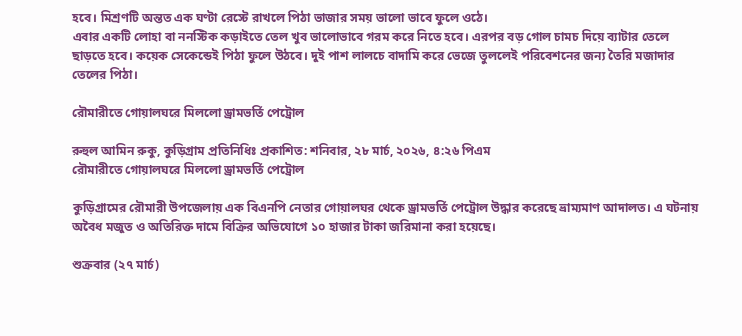হবে। মিশ্রণটি অন্তত এক ঘণ্টা রেস্টে রাখলে পিঠা ভাজার সময় ভালো ভাবে ফুলে ওঠে।
এবার একটি লোহা বা ননস্টিক কড়াইতে তেল খুব ভালোভাবে গরম করে নিতে হবে। এরপর বড় গোল চামচ দিয়ে ব্যাটার তেলে ছাড়তে হবে। কয়েক সেকেন্ডেই পিঠা ফুলে উঠবে। দুই পাশ লালচে বাদামি করে ভেজে তুললেই পরিবেশনের জন্য তৈরি মজাদার তেলের পিঠা।

রৌমারীতে গোয়ালঘরে মিললো ড্রামভর্তি পেট্রোল

রুহুল আমিন রুকু, কুড়িগ্রাম প্রতিনিধিঃ প্রকাশিত: শনিবার, ২৮ মার্চ, ২০২৬, ৪:২৬ পিএম
রৌমারীতে গোয়ালঘরে মিললো ড্রামভর্তি পেট্রোল

কুড়িগ্রামের রৌমারী উপজেলায় এক বিএনপি নেতার গোয়ালঘর থেকে ড্রামভর্তি পেট্রোল উদ্ধার করেছে ভ্রাম্যমাণ আদালত। এ ঘটনায় অবৈধ মজুত ও অতিরিক্ত দামে বিক্রির অভিযোগে ১০ হাজার টাকা জরিমানা করা হয়েছে।

শুক্রবার (২৭ মার্চ)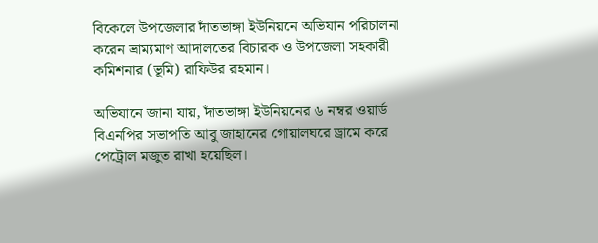বিকেলে উপজেলার দাঁতভাঙ্গা ইউনিয়নে অভিযান পরিচালনা করেন ভ্রাম্যমাণ আদালতের বিচারক ও উপজেলা সহকারী কমিশনার (ভূমি) রাফিউর রহমান।

অভিযানে জানা যায়, দাঁতভাঙ্গা ইউনিয়নের ৬ নম্বর ওয়ার্ড বিএনপির সভাপতি আবু জাহানের গোয়ালঘরে ড্রামে করে পেট্রোল মজুত রাখা হয়েছিল।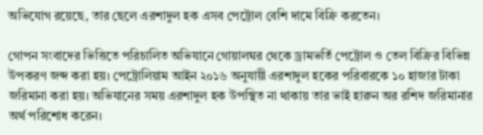অভিযোগ রয়েছে, তার ছেলে এরশাদুল হক এসব পেট্রোল বেশি দামে বিক্রি করতেন।

গোপন সংবাদের ভিত্তিতে পরিচালিত অভিযানে গোয়ালঘর থেকে ড্রামভর্তি পেট্রোল ও তেল বিক্রির বিভিন্ন উপকরণ জব্দ করা হয়। পেট্রোলিয়াম আইন ২০১৬ অনুযায়ী এরশাদুল হকের পরিবারকে ১০ হাজার টাকা জরিমানা করা হয়। অভিযানের সময় এরশাদুল হক উপস্থিত না থাকায় তার ভাই হারুন অর রশিদ জরিমানার অর্থ পরিশোধ করেন।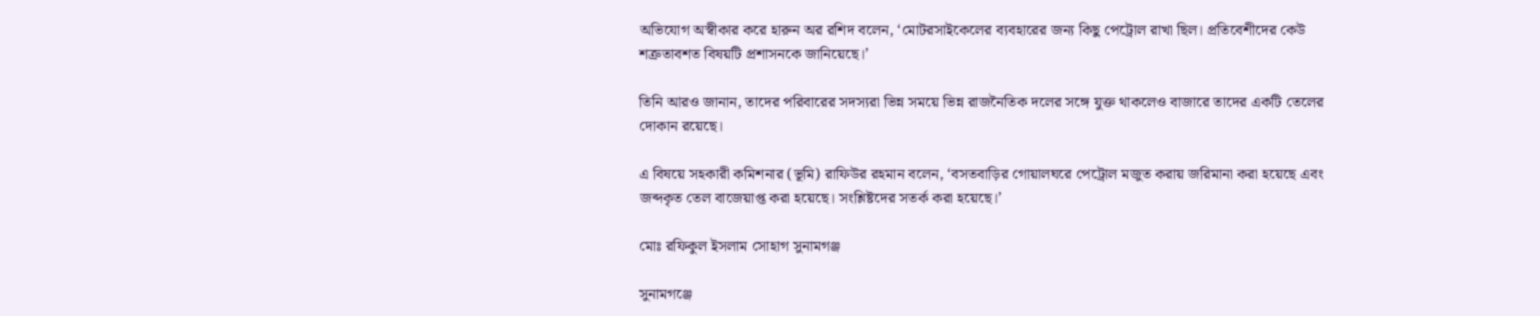অভিযোগ অস্বীকার করে হারুন অর রশিদ বলেন, ‘মোটরসাইকেলের ব্যবহারের জন্য কিছু পেট্রোল রাখা ছিল। প্রতিবেশীদের কেউ শত্রুতাবশত বিষয়টি প্রশাসনকে জানিয়েছে।’

তিনি আরও জানান, তাদের পরিবারের সদস্যরা ভিন্ন সময়ে ভিন্ন রাজনৈতিক দলের সঙ্গে যুক্ত থাকলেও বাজারে তাদের একটি তেলের দোকান রয়েছে।

এ বিষয়ে সহকারী কমিশনার (ভূমি) রাফিউর রহমান বলেন, ‘বসতবাড়ির গোয়ালঘরে পেট্রোল মজুত করায় জরিমানা করা হয়েছে এবং জব্দকৃত তেল বাজেয়াপ্ত করা হয়েছে। সংশ্লিষ্টদের সতর্ক করা হয়েছে।’

মোঃ রফিকুল ইসলাম সোহাগ সুনামগঞ্জ

সুনামগঞ্জে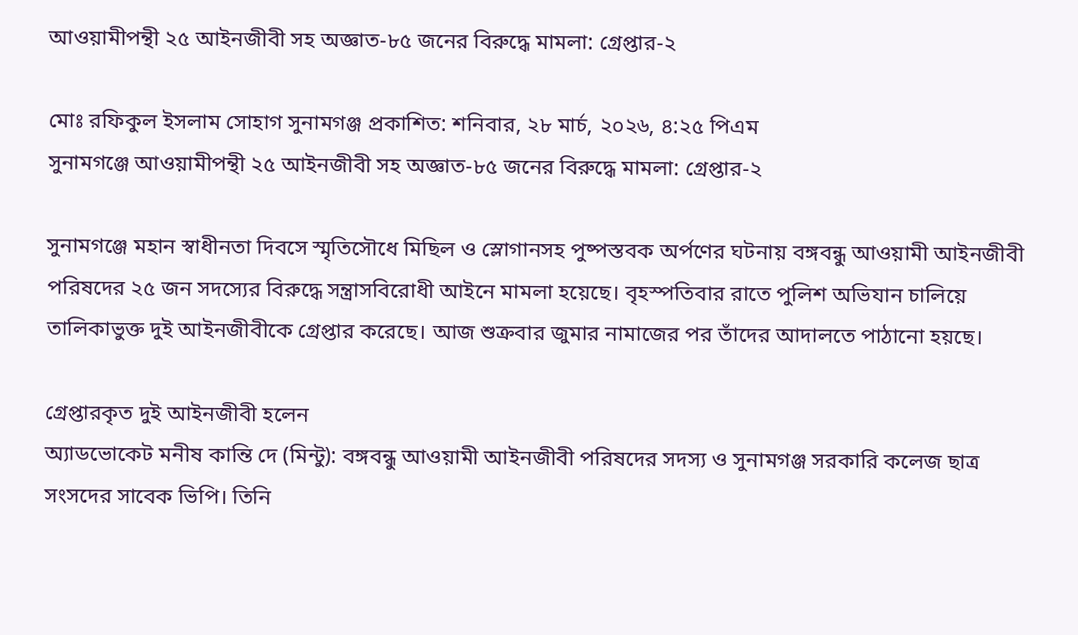আওয়ামীপন্থী ২৫ আইনজীবী সহ অজ্ঞাত-৮৫ জনের বিরুদ্ধে মামলা: গ্রেপ্তার-২

মোঃ রফিকুল ইসলাম সোহাগ সুনামগঞ্জ প্রকাশিত: শনিবার, ২৮ মার্চ, ২০২৬, ৪:২৫ পিএম
সুনামগঞ্জে আওয়ামীপন্থী ২৫ আইনজীবী সহ অজ্ঞাত-৮৫ জনের বিরুদ্ধে মামলা: গ্রেপ্তার-২

সুনামগঞ্জে মহান স্বাধীনতা দিবসে স্মৃতিসৌধে মিছিল ও স্লোগানসহ পুষ্পস্তবক অর্পণের ঘটনায় বঙ্গবন্ধু আওয়ামী আইনজীবী পরিষদের ২৫ জন সদস্যের বিরুদ্ধে সন্ত্রাসবিরোধী আইনে মামলা হয়েছে। বৃহস্পতিবার রাতে পুলিশ অভিযান চালিয়ে তালিকাভুক্ত দুই আইনজীবীকে গ্রেপ্তার করেছে। আজ শুক্রবার জুমার নামাজের পর তাঁদের আদালতে পাঠানো হয়ছে।

গ্রেপ্তারকৃত দুই আইনজীবী হলেন
অ্যাডভোকেট মনীষ কান্তি দে (মিন্টু): বঙ্গবন্ধু আওয়ামী আইনজীবী পরিষদের সদস্য ও সুনামগঞ্জ সরকারি কলেজ ছাত্র সংসদের সাবেক ভিপি। তিনি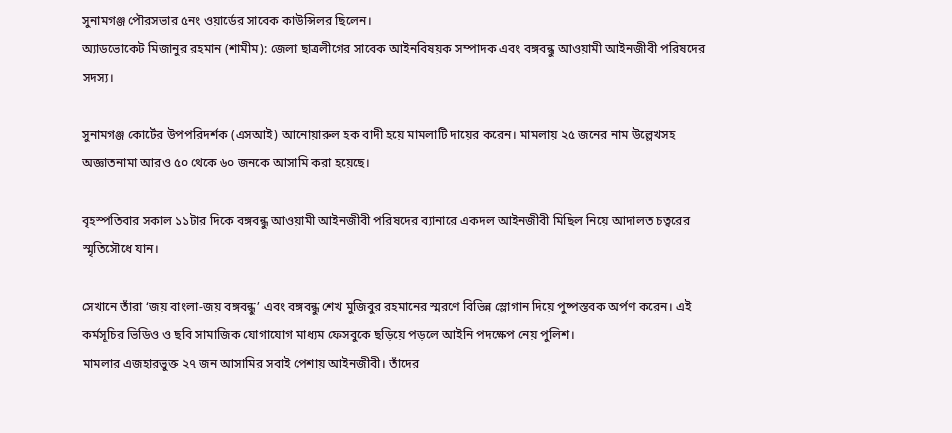সুনামগঞ্জ পৌরসভার ৫নং ওয়ার্ডের সাবেক কাউন্সিলর ছিলেন।
অ্যাডভোকেট মিজানুর রহমান (শামীম): জেলা ছাত্রলীগের সাবেক আইনবিষয়ক সম্পাদক এবং বঙ্গবন্ধু আওয়ামী আইনজীবী পরিষদের সদস্য।

সুনামগঞ্জ কোর্টের উপপরিদর্শক (এসআই) আনোয়ারুল হক বাদী হয়ে মামলাটি দায়ের করেন। মামলায় ২৫ জনের নাম উল্লেখসহ অজ্ঞাতনামা আরও ৫০ থেকে ৬০ জনকে আসামি করা হয়েছে।

বৃহস্পতিবার সকাল ১১টার দিকে বঙ্গবন্ধু আওয়ামী আইনজীবী পরিষদের ব্যানারে একদল আইনজীবী মিছিল নিয়ে আদালত চত্বরের স্মৃতিসৌধে যান।

সেখানে তাঁরা ‘জয় বাংলা-জয় বঙ্গবন্ধু’ এবং বঙ্গবন্ধু শেখ মুজিবুর রহমানের স্মরণে বিভিন্ন স্লোগান দিয়ে পুষ্পস্তবক অর্পণ করেন। এই কর্মসূচির ভিডিও ও ছবি সামাজিক যোগাযোগ মাধ্যম ফেসবুকে ছড়িয়ে পড়লে আইনি পদক্ষেপ নেয় পুলিশ।
মামলার এজহারভুক্ত ২৭ জন আসামির সবাই পেশায় আইনজীবী। তাঁদের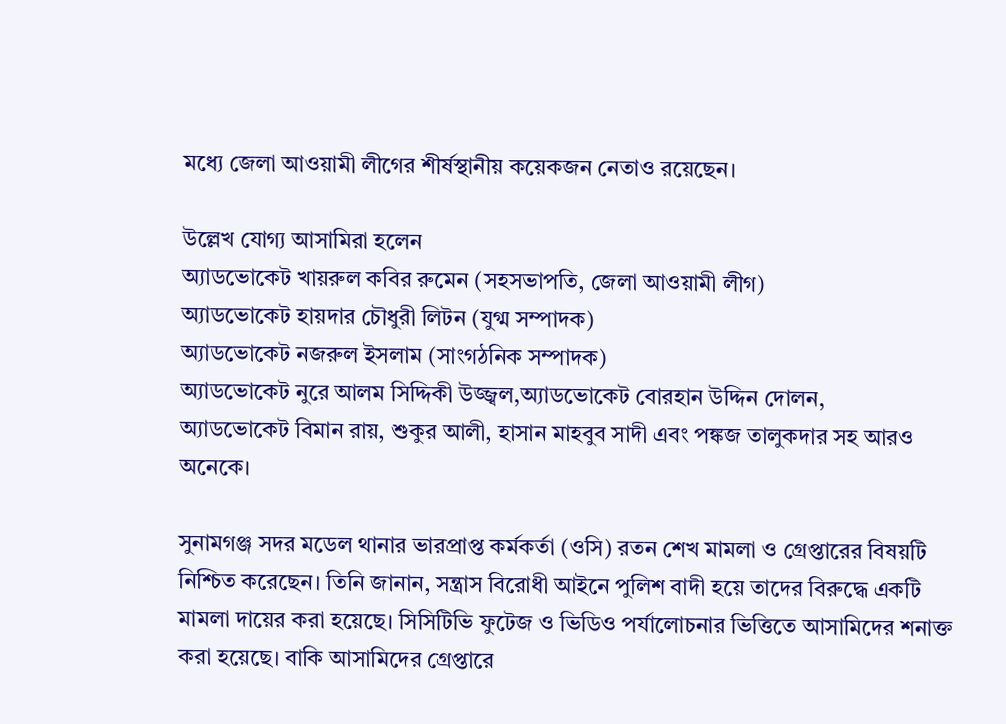মধ্যে জেলা আওয়ামী লীগের শীর্ষস্থানীয় কয়েকজন নেতাও রয়েছেন।

উল্লেখ যোগ্য আসামিরা হলেন
অ্যাডভোকেট খায়রুল কবির রুমেন (সহসভাপতি, জেলা আওয়ামী লীগ)
অ্যাডভোকেট হায়দার চৌধুরী লিটন (যুগ্ম সম্পাদক)
অ্যাডভোকেট নজরুল ইসলাম (সাংগঠনিক সম্পাদক)
অ্যাডভোকেট নুরে আলম সিদ্দিকী উজ্জ্বল,অ্যাডভোকেট বোরহান উদ্দিন দোলন,
অ্যাডভোকেট বিমান রায়, শুকুর আলী, হাসান মাহবুব সাদী এবং পঙ্কজ তালুকদার সহ আরও অনেকে।

সুনামগঞ্জ সদর মডেল থানার ভারপ্রাপ্ত কর্মকর্তা (ওসি) রতন শেখ মামলা ও গ্রেপ্তারের বিষয়টি নিশ্চিত করেছেন। তিনি জানান, সন্ত্রাস বিরোধী আইনে পুলিশ বাদী হয়ে তাদের বিরুদ্ধে একটি মামলা দায়ের করা হয়েছে। সিসিটিভি ফুটেজ ও ভিডিও পর্যালোচনার ভিত্তিতে আসামিদের শনাক্ত করা হয়েছে। বাকি আসামিদের গ্রেপ্তারে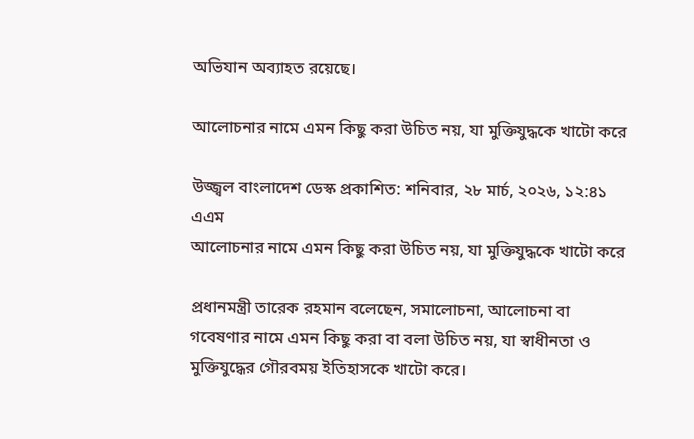অভিযান অব্যাহত রয়েছে।

আলোচনার নামে এমন কিছু করা উচিত নয়, যা মুক্তিযুদ্ধকে খাটো করে

উজ্জ্বল বাংলাদেশ ডেস্ক প্রকাশিত: শনিবার, ২৮ মার্চ, ২০২৬, ১২:৪১ এএম
আলোচনার নামে এমন কিছু করা উচিত নয়, যা মুক্তিযুদ্ধকে খাটো করে

প্রধানমন্ত্রী তারেক রহমান বলেছেন, সমালোচনা, আলোচনা বা গবেষণার নামে এমন কিছু করা বা বলা উচিত নয়, যা স্বাধীনতা ও মুক্তিযুদ্ধের গৌরবময় ইতিহাসকে খাটো করে।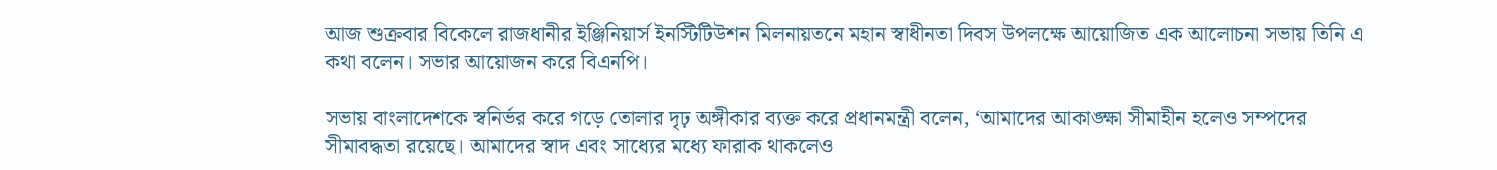আজ শুক্রবার বিকেলে রাজধানীর ইঞ্জিনিয়ার্স ইনস্টিটিউশন মিলনায়তনে মহান স্বাধীনতা দিবস উপলক্ষে আয়োজিত এক আলোচনা সভায় তিনি এ কথা বলেন। সভার আয়োজন করে বিএনপি।

সভায় বাংলাদেশকে স্বনির্ভর করে গড়ে তোলার দৃঢ় অঙ্গীকার ব্যক্ত করে প্রধানমন্ত্রী বলেন, ‘আমাদের আকাঙ্ক্ষা সীমাহীন হলেও সম্পদের সীমাবদ্ধতা রয়েছে। আমাদের স্বাদ এবং সাধ্যের মধ্যে ফারাক থাকলেও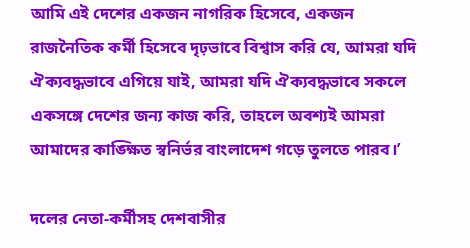আমি এই দেশের একজন নাগরিক হিসেবে, একজন রাজনৈতিক কর্মী হিসেবে দৃঢ়ভাবে বিশ্বাস করি যে, আমরা যদি ঐক্যবদ্ধভাবে এগিয়ে যাই, আমরা যদি ঐক্যবদ্ধভাবে সকলে একসঙ্গে দেশের জন্য কাজ করি, তাহলে অবশ্যই আমরা আমাদের কাঙ্ক্ষিত স্বনির্ভর বাংলাদেশ গড়ে তুলতে পারব।’

দলের নেতা-কর্মীসহ দেশবাসীর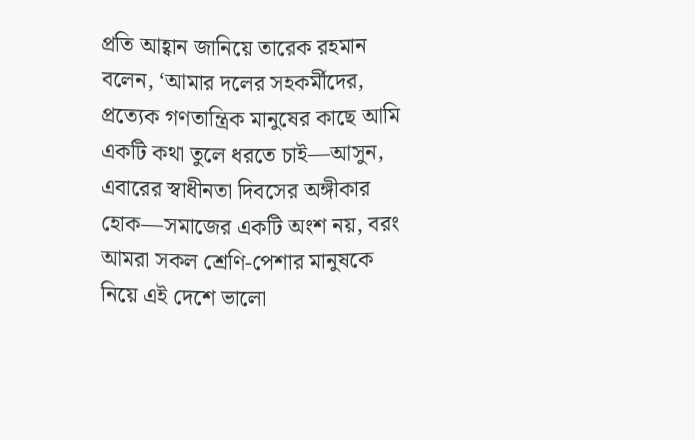প্রতি আহ্বান জানিয়ে তারেক রহমান বলেন, ‘আমার দলের সহকর্মীদের, প্রত্যেক গণতান্ত্রিক মানুষের কাছে আমি একটি কথা তুলে ধরতে চাই—আসুন, এবারের স্বাধীনতা দিবসের অঙ্গীকার হোক—সমাজের একটি অংশ নয়, বরং আমরা সকল শ্রেণি-পেশার মানুষকে নিয়ে এই দেশে ভালো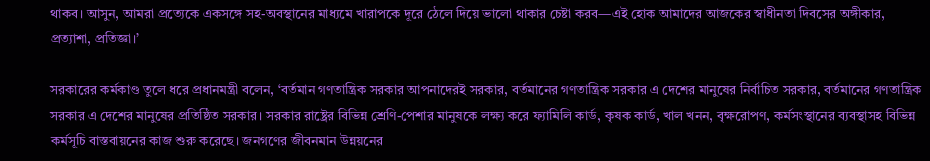থাকব। আসুন, আমরা প্রত্যেকে একসঙ্গে সহ-অবস্থানের মাধ্যমে খারাপকে দূরে ঠেলে দিয়ে ভালো থাকার চেষ্টা করব—এই হোক আমাদের আজকের স্বাধীনতা দিবসের অঙ্গীকার, প্রত্যাশা, প্রতিজ্ঞা।’

সরকারের কর্মকাণ্ড তুলে ধরে প্রধানমন্ত্রী বলেন, ‘বর্তমান গণতান্ত্রিক সরকার আপনাদেরই সরকার, বর্তমানের গণতান্ত্রিক সরকার এ দেশের মানুষের নির্বাচিত সরকার, বর্তমানের গণতান্ত্রিক সরকার এ দেশের মানুষের প্রতিষ্ঠিত সরকার। সরকার রাষ্ট্রের বিভিন্ন শ্রেণি-পেশার মানুষকে লক্ষ্য করে ফ্যামিলি কার্ড, কৃষক কার্ড, খাল খনন, বৃক্ষরোপণ, কর্মসংস্থানের ব্যবস্থাসহ বিভিন্ন কর্মসূচি বাস্তবায়নের কাজ শুরু করেছে। জনগণের জীবনমান উন্নয়নের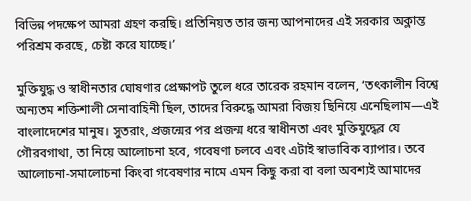বিভিন্ন পদক্ষেপ আমরা গ্রহণ করছি। প্রতিনিয়ত তার জন্য আপনাদের এই সরকার অক্লান্ত পরিশ্রম করছে, চেষ্টা করে যাচ্ছে।’

মুক্তিযুদ্ধ ও স্বাধীনতার ঘোষণার প্রেক্ষাপট তুলে ধরে তারেক রহমান বলেন, ‘তৎকালীন বিশ্বে অন্যতম শক্তিশালী সেনাবাহিনী ছিল, তাদের বিরুদ্ধে আমরা বিজয় ছিনিয়ে এনেছিলাম—এই বাংলাদেশের মানুষ। সুতরাং, প্রজন্মের পর প্রজন্ম ধরে স্বাধীনতা এবং মুক্তিযুদ্ধের যে গৌরবগাথা, তা নিয়ে আলোচনা হবে, গবেষণা চলবে এবং এটাই স্বাভাবিক ব্যাপার। তবে আলোচনা-সমালোচনা কিংবা গবেষণার নামে এমন কিছু করা বা বলা অবশ্যই আমাদের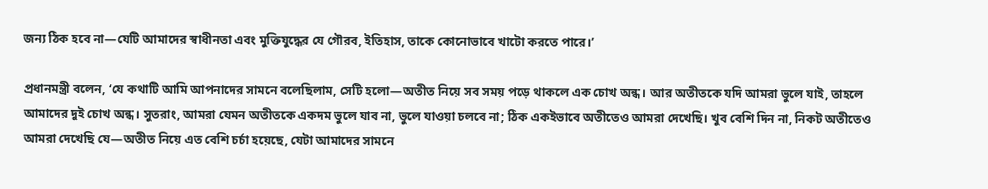জন্য ঠিক হবে না—যেটি আমাদের স্বাধীনতা এবং মুক্তিযুদ্ধের যে গৌরব, ইতিহাস, তাকে কোনোভাবে খাটো করতে পারে।’

প্রধানমন্ত্রী বলেন, ‘যে কথাটি আমি আপনাদের সামনে বলেছিলাম, সেটি হলো—অতীত নিয়ে সব সময় পড়ে থাকলে এক চোখ অন্ধ। আর অতীতকে যদি আমরা ভুলে যাই, তাহলে আমাদের দুই চোখ অন্ধ। সুতরাং, আমরা যেমন অতীতকে একদম ভুলে যাব না, ভুলে যাওয়া চলবে না; ঠিক একইভাবে অতীতেও আমরা দেখেছি। খুব বেশি দিন না, নিকট অতীতেও আমরা দেখেছি যে—অতীত নিয়ে এত বেশি চর্চা হয়েছে, যেটা আমাদের সামনে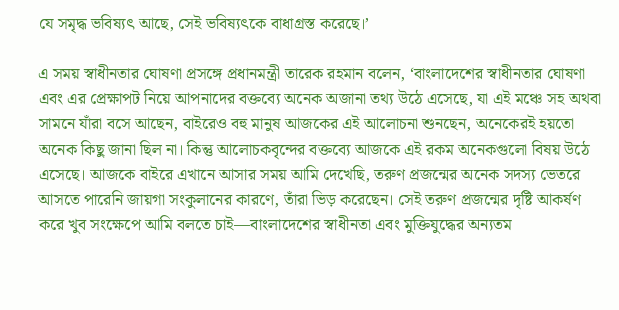যে সমৃদ্ধ ভবিষ্যৎ আছে, সেই ভবিষ্যৎকে বাধাগ্রস্ত করেছে।’

এ সময় স্বাধীনতার ঘোষণা প্রসঙ্গে প্রধানমন্ত্রী তারেক রহমান বলেন, ‘বাংলাদেশের স্বাধীনতার ঘোষণা এবং এর প্রেক্ষাপট নিয়ে আপনাদের বক্তব্যে অনেক অজানা তথ্য উঠে এসেছে, যা এই মঞ্চে সহ অথবা সামনে যাঁরা বসে আছেন, বাইরেও বহু মানুষ আজকের এই আলোচনা শুনছেন, অনেকেরই হয়তো অনেক কিছু জানা ছিল না। কিন্তু আলোচকবৃন্দের বক্তব্যে আজকে এই রকম অনেকগুলো বিষয় উঠে এসেছে। আজকে বাইরে এখানে আসার সময় আমি দেখেছি, তরুণ প্রজন্মের অনেক সদস্য ভেতরে আসতে পারেনি জায়গা সংকুলানের কারণে, তাঁরা ভিড় করেছেন। সেই তরুণ প্রজন্মের দৃষ্টি আকর্ষণ করে খুব সংক্ষেপে আমি বলতে চাই—বাংলাদেশের স্বাধীনতা এবং মুক্তিযুদ্ধের অন্যতম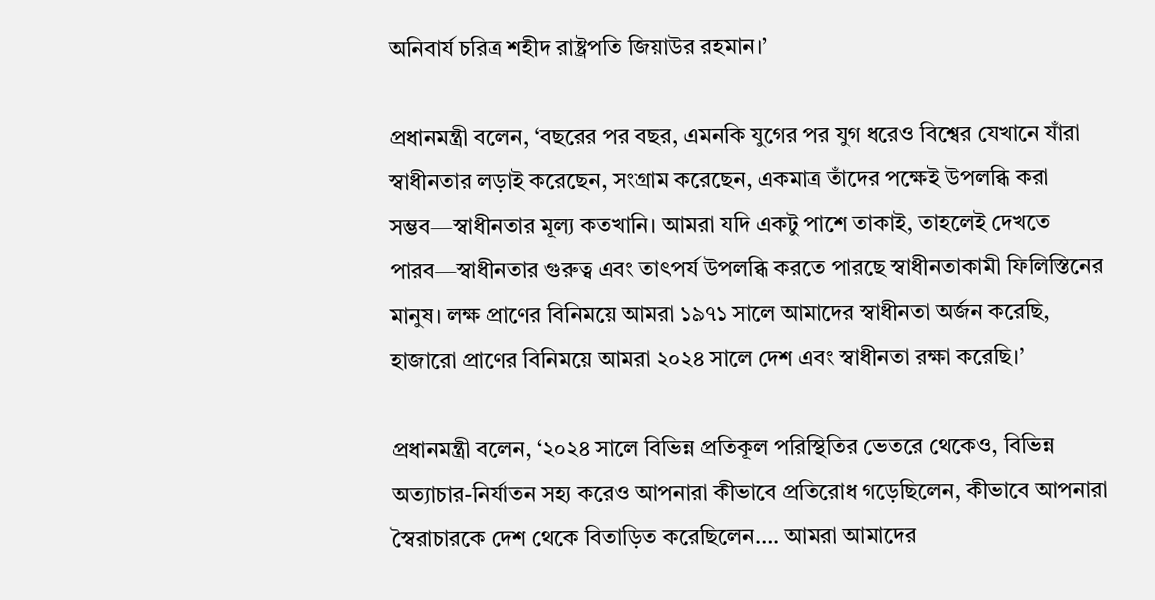অনিবার্য চরিত্র শহীদ রাষ্ট্রপতি জিয়াউর রহমান।’

প্রধানমন্ত্রী বলেন, ‘বছরের পর বছর, এমনকি যুগের পর যুগ ধরেও বিশ্বের যেখানে যাঁরা স্বাধীনতার লড়াই করেছেন, সংগ্রাম করেছেন, একমাত্র তাঁদের পক্ষেই উপলব্ধি করা সম্ভব—স্বাধীনতার মূল্য কতখানি। আমরা যদি একটু পাশে তাকাই, তাহলেই দেখতে পারব—স্বাধীনতার গুরুত্ব এবং তাৎপর্য উপলব্ধি করতে পারছে স্বাধীনতাকামী ফিলিস্তিনের মানুষ। লক্ষ প্রাণের বিনিময়ে আমরা ১৯৭১ সালে আমাদের স্বাধীনতা অর্জন করেছি, হাজারো প্রাণের বিনিময়ে আমরা ২০২৪ সালে দেশ এবং স্বাধীনতা রক্ষা করেছি।’

প্রধানমন্ত্রী বলেন, ‘২০২৪ সালে বিভিন্ন প্রতিকূল পরিস্থিতির ভেতরে থেকেও, বিভিন্ন অত্যাচার-নির্যাতন সহ্য করেও আপনারা কীভাবে প্রতিরোধ গড়েছিলেন, কীভাবে আপনারা স্বৈরাচারকে দেশ থেকে বিতাড়িত করেছিলেন…. আমরা আমাদের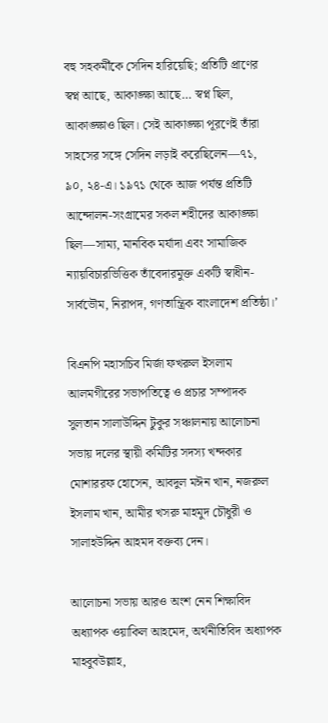বহু সহকর্মীকে সেদিন হারিয়েছি; প্রতিটি প্রাণের স্বপ্ন আছে, আকাঙ্ক্ষা আছে… স্বপ্ন ছিল, আকাঙ্ক্ষাও ছিল। সেই আকাঙ্ক্ষা পূরণেই তাঁরা সাহসের সঙ্গে সেদিন লড়াই করেছিলেন—৭১, ৯০, ২৪-এ। ১৯৭১ থেকে আজ পর্যন্ত প্রতিটি আন্দোলন-সংগ্রামের সকল শহীদের আকাঙ্ক্ষা ছিল—সাম্য, মানবিক মর্যাদা এবং সামাজিক ন্যায়বিচারভিত্তিক তাঁবেদারমুক্ত একটি স্বাধীন-সার্বভৌম, নিরাপদ, গণতান্ত্রিক বাংলাদেশ প্রতিষ্ঠা।’

বিএনপি মহাসচিব মির্জা ফখরুল ইসলাম আলমগীরের সভাপতিত্বে ও প্রচার সম্পাদক সুলতান সালাউদ্দিন টুকুর সঞ্চালনায় আলোচনা সভায় দলের স্থায়ী কমিটির সদস্য খন্দকার মোশাররফ হোসেন, আবদুল মঈন খান, নজরুল ইসলাম খান, আমীর খসরু মাহমুদ চৌধুরী ও সালাহউদ্দিন আহমদ বক্তব্য দেন।

আলোচনা সভায় আরও অংশ নেন শিক্ষাবিদ অধ্যাপক ওয়াকিল আহমেদ, অর্থনীতিবিদ অধ্যাপক মাহবুবউল্লাহ,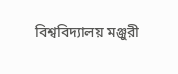বিশ্ববিদ্যালয় মঞ্জুরী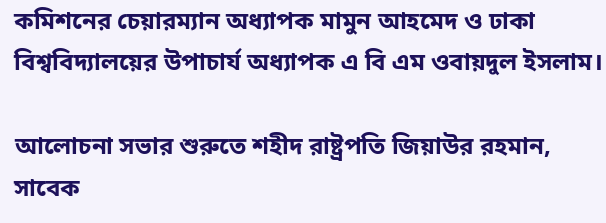কমিশনের চেয়ারম্যান অধ্যাপক মামুন আহমেদ ও ঢাকা বিশ্ববিদ্যালয়ের উপাচার্য অধ্যাপক এ বি এম ওবায়দুল ইসলাম।

আলোচনা সভার শুরুতে শহীদ রাষ্ট্রপতি জিয়াউর রহমান, সাবেক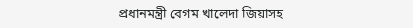প্রধানমন্ত্রী বেগম খালেদা জিয়াসহ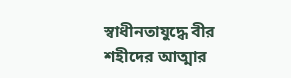স্বাধীনতাযুদ্ধে বীর শহীদের আত্মার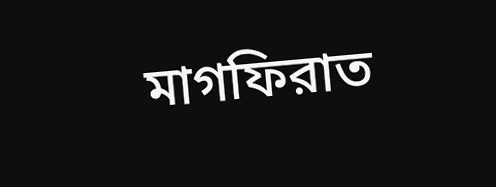মাগফিরাত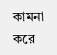কামনা করে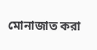মোনাজাত করা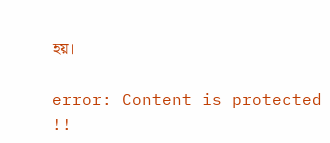হয়।

error: Content is protected !!